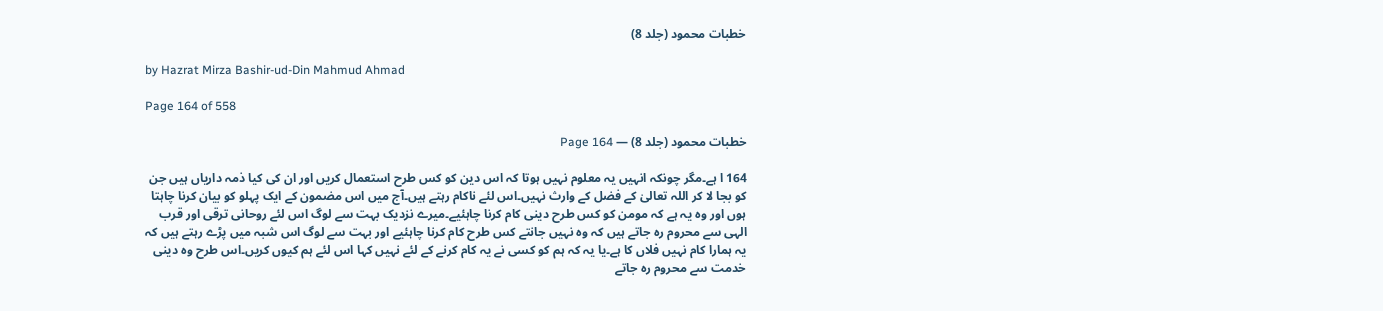خطبات محمود (جلد 8)

by Hazrat Mirza Bashir-ud-Din Mahmud Ahmad

Page 164 of 558

خطبات محمود (جلد 8) — Page 164

164 ا ہے۔مگر چونکہ انہیں یہ معلوم نہیں ہوتا کہ اس دین کو کس طرح استعمال کریں اور ان کی کیا ذمہ داریاں ہیں جن کو بجا لا کر اللہ تعالیٰ کے فضل کے وارث نہیں۔اس لئے ناکام رہتے ہیں۔آج میں اس مضمون کے ایک پہلو کو بیان کرنا چاہتا ہوں اور وہ یہ ہے کہ مومن کو کس طرح دینی کام کرنا چاہئیے۔میرے نزدیک بہت سے لوگ اس لئے روحانی ترقی اور قرب الہی سے محروم رہ جاتے ہیں کہ وہ نہیں جانتے کس طرح کام کرنا چاہئیے اور بہت سے لوگ اس شبہ میں پڑے رہتے ہیں کہ یہ ہمارا کام نہیں فلاں کا ہے۔یا یہ کہ ہم کو کسی نے یہ کام کرنے کے لئے نہیں کہا اس لئے ہم کیوں کریں۔اس طرح وہ دینی خدمت سے محروم رہ جاتے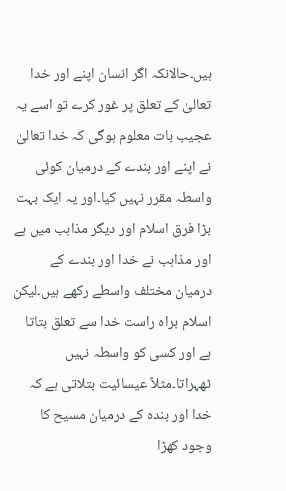ہیں۔حالانکہ اگر انسان اپنے اور خدا تعالیٰ کے تعلق پر غور کرے تو اسے یہ عجیب بات معلوم ہوگی کہ خدا تعالیٰ نے اپنے اور بندے کے درمیان کوئی واسطہ مقرر نہیں کیا۔اور یہ ایک بہت بڑا فرق اسلام اور دیگر مذاہب میں ہے اور مذاہب نے خدا اور بندے کے درمیان مختلف واسطے رکھے ہیں۔لیکن اسلام براہ راست خدا سے تعلق بتاتا ہے اور کسی کو واسطہ نہیں ٹھہراتا۔مثلاً عیسائیت بتلاتی ہے کہ خدا اور بندہ کے درمیان مسیح کا وجود کھڑا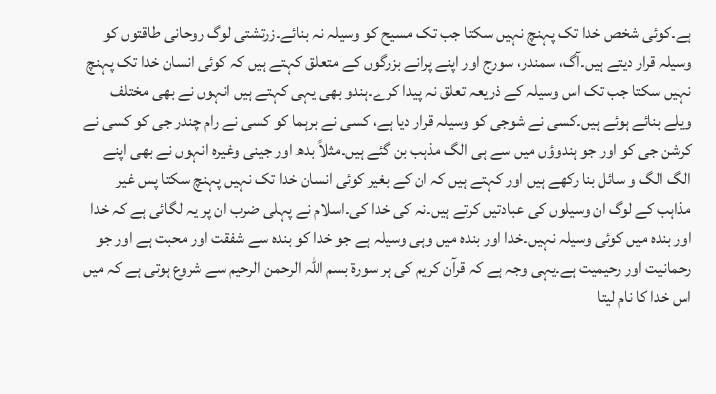ہے۔کوئی شخص خدا تک پہنچ نہیں سکتا جب تک مسیح کو وسیلہ نہ بنائے۔زرتشتی لوگ روحانی طاقتوں کو وسیلہ قرار دیتے ہیں۔آگ، سمندر، سورج اور اپنے پرانے بزرگوں کے متعلق کہتے ہیں کہ کوئی انسان خدا تک پہنچ نہیں سکتا جب تک اس وسیلہ کے ذریعہ تعلق نہ پیدا کرے۔ہندو بھی یہی کہتے ہیں انہوں نے بھی مختلف ویلے بنائے ہوئے ہیں۔کسی نے شوجی کو وسیلہ قرار دیا ہے، کسی نے برہما کو کسی نے رام چندر جی کو کسی نے کرشن جی کو اور جو ہندوؤں میں سے ہی الگ مذہب بن گئے ہیں۔مثلاً بدھ اور جینی وغیرہ انہوں نے بھی اپنے الگ الگ و سائل بنا رکھے ہیں اور کہتے ہیں کہ ان کے بغیر کوئی انسان خدا تک نہیں پہنچ سکتا پس غیر مذاہب کے لوگ ان وسیلوں کی عبادتیں کرتے ہیں۔نہ کی خدا کی۔اسلام نے پہلی ضرب ان پر یہ لگائی ہے کہ خدا اور بندہ میں کوئی وسیلہ نہیں۔خدا اور بندہ میں وہی وسیلہ ہے جو خدا کو بندہ سے شفقت اور محبت ہے اور جو رحمانیت اور رحیمیت ہے۔یہی وجہ ہے کہ قرآن کریم کی ہر سورۃ بسم اللہ الرحمن الرحیم سے شروع ہوتی ہے کہ میں اس خدا کا نام لیتا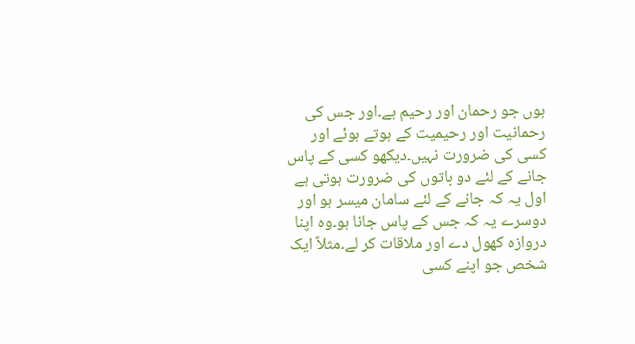ہوں جو رحمان اور رحیم ہے۔اور جس کی رحمانیت اور رحیمیت کے ہوتے ہوئے اور کسی کی ضرورت نہیں۔دیکھو کسی کے پاس جانے کے لئے دو باتوں کی ضرورت ہوتی ہے اول یہ کہ جانے کے لئے سامان میسر ہو اور دوسرے یہ کہ جس کے پاس جانا ہو۔وہ اپنا دروازہ کھول دے اور ملاقات کر لے۔مثلاً ایک شخص جو اپنے کسی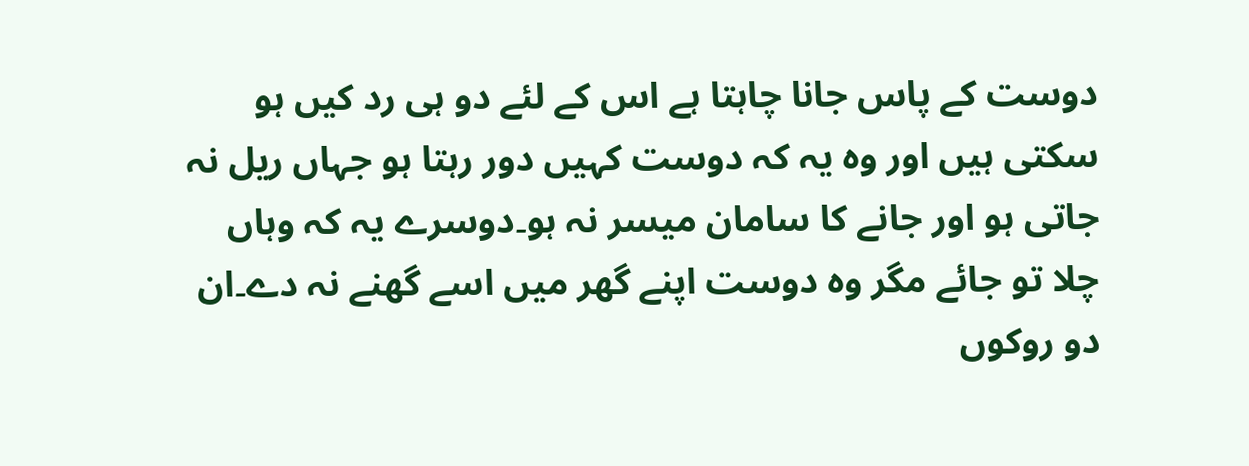دوست کے پاس جانا چاہتا ہے اس کے لئے دو ہی رد کیں ہو سکتی ہیں اور وہ یہ کہ دوست کہیں دور رہتا ہو جہاں ریل نہ جاتی ہو اور جانے کا سامان میسر نہ ہو۔دوسرے یہ کہ وہاں چلا تو جائے مگر وہ دوست اپنے گھر میں اسے گھنے نہ دے۔ان دو روکوں